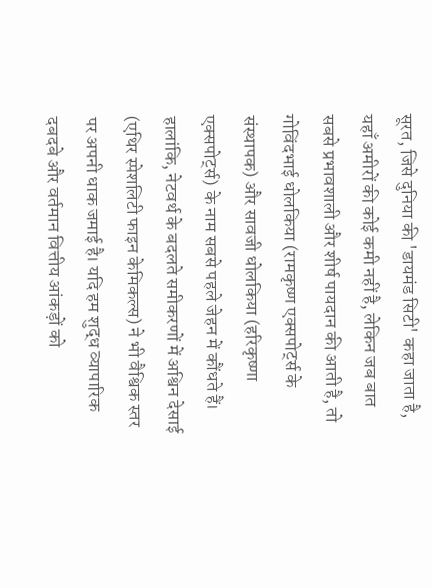सूरत, जिसे दुनिया की 'डायमंड सिटी' कहा जाता है, यहाँ अमीरों की कोई कमी नहीं है, लेकिन जब बात सबसे प्रभावशाली और शीर्ष पायदान की आती है, तो गोविंदभाई धोलकिया (रामकृष्ण एक्सपोर्ट्स के संस्थापक) और सावजी धोलकिया (हरिकृष्णा एक्सपोर्ट्स) के नाम सबसे पहले जेहन में कौंधते हैं। हालांकि, नेटवर्थ के बदलते समीकरणों में अश्विन देसाई (एथिर स्पेशलिटी फाइन केमिकल्स) ने भी वैश्विक स्तर पर अपनी धाक जमाई है। यदि हम शुद्ध व्यापारिक दबदबे और वर्तमान वित्तीय आंकड़ों को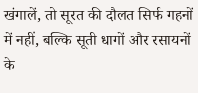खंगालें, तो सूरत की दौलत सिर्फ गहनों में नहीं, बल्कि सूती धागों और रसायनों के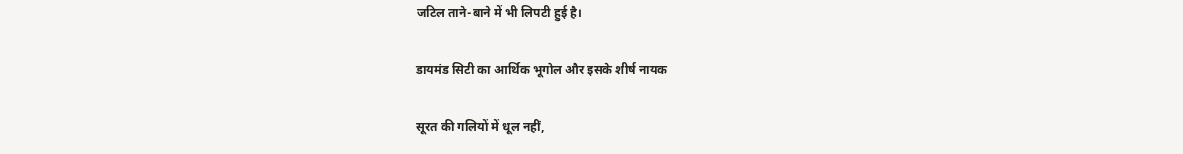जटिल ताने-बाने में भी लिपटी हुई है।

डायमंड सिटी का आर्थिक भूगोल और इसके शीर्ष नायक

सूरत की गलियों में धूल नहीं,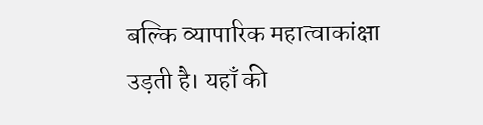बल्कि व्यापारिक महात्वाकांक्षा उड़ती है। यहाँ की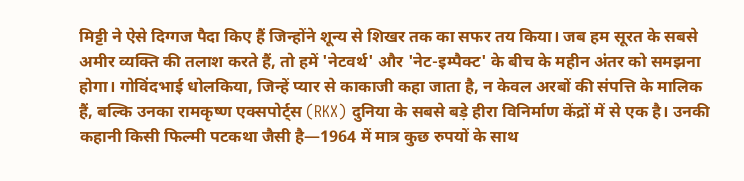मिट्टी ने ऐसे दिग्गज पैदा किए हैं जिन्होंने शून्य से शिखर तक का सफर तय किया। जब हम सूरत के सबसे अमीर व्यक्ति की तलाश करते हैं, तो हमें 'नेटवर्थ' और 'नेट-इम्पैक्ट' के बीच के महीन अंतर को समझना होगा। गोविंदभाई धोलकिया, जिन्हें प्यार से काकाजी कहा जाता है, न केवल अरबों की संपत्ति के मालिक हैं, बल्कि उनका रामकृष्ण एक्सपोर्ट्स (RKX) दुनिया के सबसे बड़े हीरा विनिर्माण केंद्रों में से एक है। उनकी कहानी किसी फिल्मी पटकथा जैसी है—1964 में मात्र कुछ रुपयों के साथ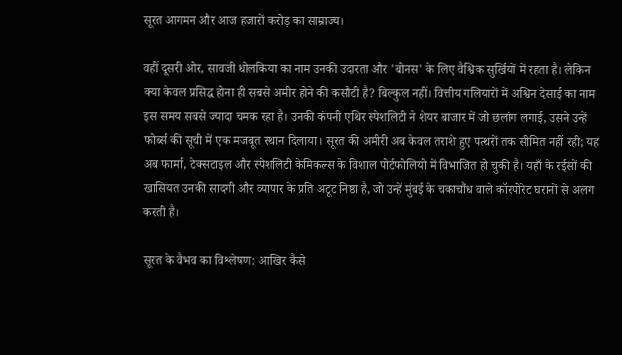सूरत आगमन और आज हजारों करोड़ का साम्राज्य।

वहीं दूसरी ओर, सावजी धोलकिया का नाम उनकी उदारता और 'बोनस' के लिए वैश्विक सुर्खियों में रहता है। लेकिन क्या केवल प्रसिद्ध होना ही सबसे अमीर होने की कसौटी है? बिल्कुल नहीं। वित्तीय गलियारों में अश्विन देसाई का नाम इस समय सबसे ज्यादा चमक रहा है। उनकी कंपनी एथिर स्पेशलिटी ने शेयर बाजार में जो छलांग लगाई, उसने उन्हें फोर्ब्स की सूची में एक मजबूत स्थान दिलाया। सूरत की अमीरी अब केवल तराशे हुए पत्थरों तक सीमित नहीं रही; यह अब फार्मा, टेक्सटाइल और स्पेशलिटी केमिकल्स के विशाल पोर्टफोलियो में विभाजित हो चुकी है। यहाँ के रईसों की खासियत उनकी सादगी और व्यापार के प्रति अटूट निष्ठा है, जो उन्हें मुंबई के चकाचौंध वाले कॉरपोरेट घरानों से अलग करती है।

सूरत के वैभव का विश्लेषण: आखिर कैसे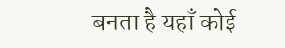बनता है यहाँ कोई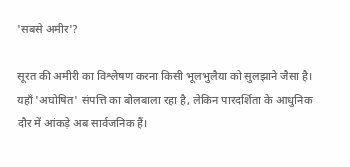'सबसे अमीर'?

सूरत की अमीरी का विश्लेषण करना किसी भूलभुलैया को सुलझाने जैसा है। यहाँ 'अघोषित' संपत्ति का बोलबाला रहा है, लेकिन पारदर्शिता के आधुनिक दौर में आंकड़े अब सार्वजनिक हैं।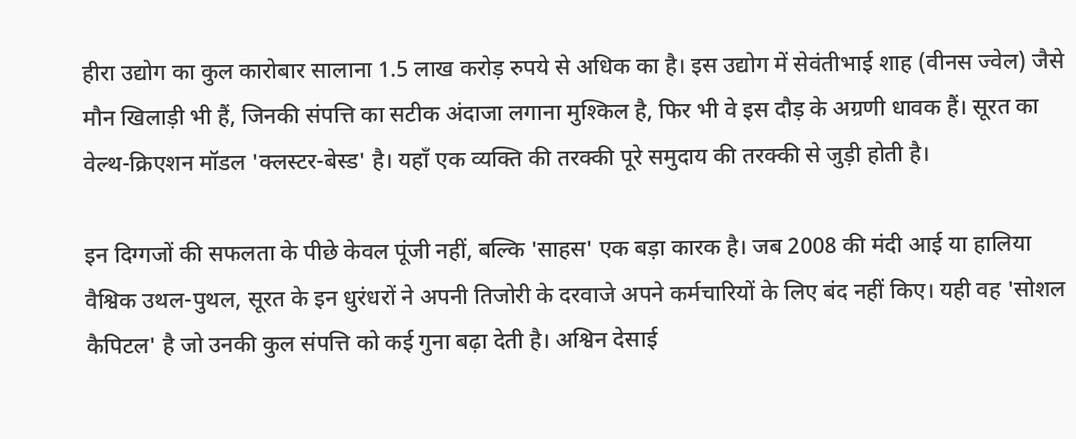हीरा उद्योग का कुल कारोबार सालाना 1.5 लाख करोड़ रुपये से अधिक का है। इस उद्योग में सेवंतीभाई शाह (वीनस ज्वेल) जैसे मौन खिलाड़ी भी हैं, जिनकी संपत्ति का सटीक अंदाजा लगाना मुश्किल है, फिर भी वे इस दौड़ के अग्रणी धावक हैं। सूरत का वेल्थ-क्रिएशन मॉडल 'क्लस्टर-बेस्ड' है। यहाँ एक व्यक्ति की तरक्की पूरे समुदाय की तरक्की से जुड़ी होती है।

इन दिग्गजों की सफलता के पीछे केवल पूंजी नहीं, बल्कि 'साहस' एक बड़ा कारक है। जब 2008 की मंदी आई या हालिया वैश्विक उथल-पुथल, सूरत के इन धुरंधरों ने अपनी तिजोरी के दरवाजे अपने कर्मचारियों के लिए बंद नहीं किए। यही वह 'सोशल कैपिटल' है जो उनकी कुल संपत्ति को कई गुना बढ़ा देती है। अश्विन देसाई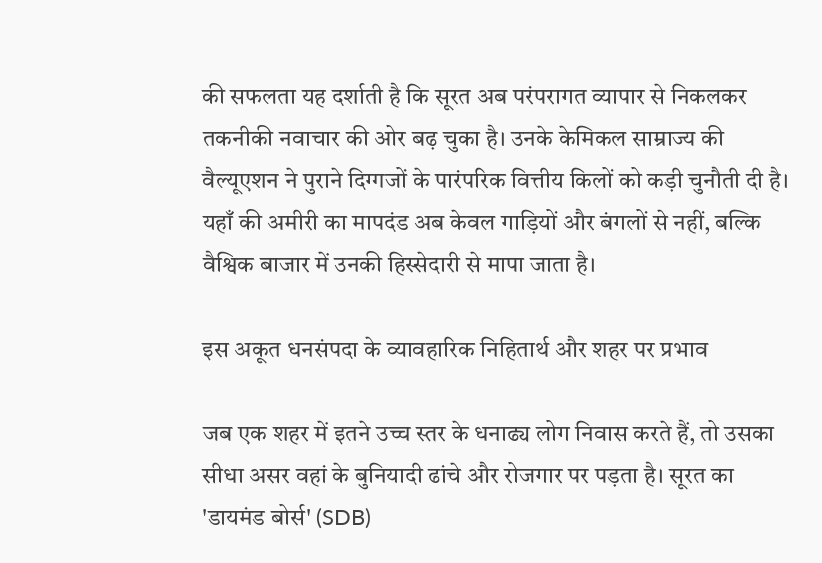की सफलता यह दर्शाती है कि सूरत अब परंपरागत व्यापार से निकलकर तकनीकी नवाचार की ओर बढ़ चुका है। उनके केमिकल साम्राज्य की वैल्यूएशन ने पुराने दिग्गजों के पारंपरिक वित्तीय किलों को कड़ी चुनौती दी है। यहाँ की अमीरी का मापदंड अब केवल गाड़ियों और बंगलों से नहीं, बल्कि वैश्विक बाजार में उनकी हिस्सेदारी से मापा जाता है।

इस अकूत धनसंपदा के व्यावहारिक निहितार्थ और शहर पर प्रभाव

जब एक शहर में इतने उच्च स्तर के धनाढ्य लोग निवास करते हैं, तो उसका सीधा असर वहां के बुनियादी ढांचे और रोजगार पर पड़ता है। सूरत का 'डायमंड बोर्स' (SDB)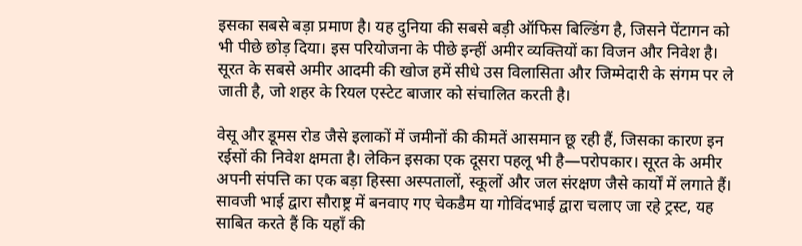इसका सबसे बड़ा प्रमाण है। यह दुनिया की सबसे बड़ी ऑफिस बिल्डिंग है, जिसने पेंटागन को भी पीछे छोड़ दिया। इस परियोजना के पीछे इन्हीं अमीर व्यक्तियों का विजन और निवेश है। सूरत के सबसे अमीर आदमी की खोज हमें सीधे उस विलासिता और जिम्मेदारी के संगम पर ले जाती है, जो शहर के रियल एस्टेट बाजार को संचालित करती है।

वेसू और डूमस रोड जैसे इलाकों में जमीनों की कीमतें आसमान छू रही हैं, जिसका कारण इन रईसों की निवेश क्षमता है। लेकिन इसका एक दूसरा पहलू भी है—परोपकार। सूरत के अमीर अपनी संपत्ति का एक बड़ा हिस्सा अस्पतालों, स्कूलों और जल संरक्षण जैसे कार्यों में लगाते हैं। सावजी भाई द्वारा सौराष्ट्र में बनवाए गए चेकडैम या गोविंदभाई द्वारा चलाए जा रहे ट्रस्ट, यह साबित करते हैं कि यहाँ की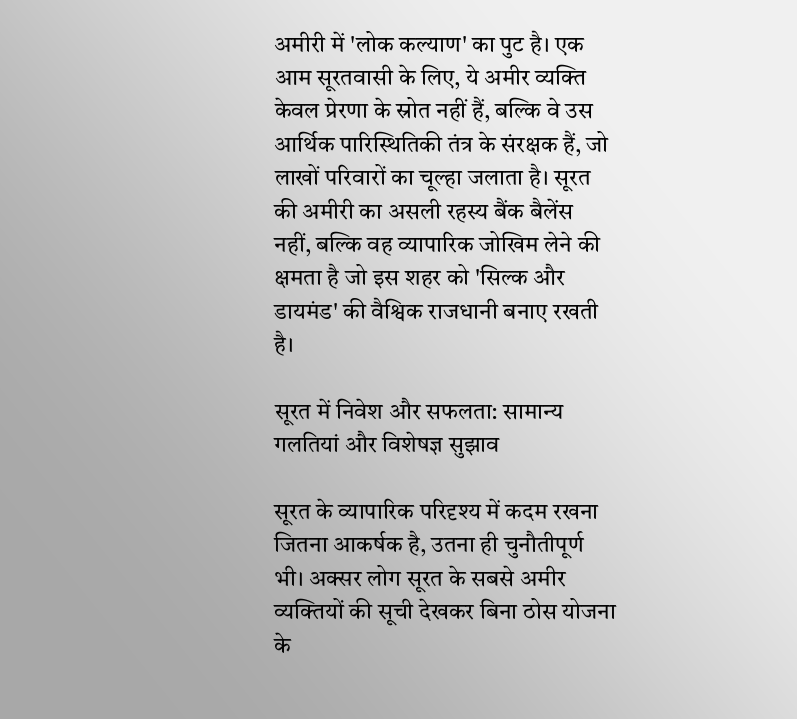अमीरी में 'लोक कल्याण' का पुट है। एक आम सूरतवासी के लिए, ये अमीर व्यक्ति केवल प्रेरणा के स्रोत नहीं हैं, बल्कि वे उस आर्थिक पारिस्थितिकी तंत्र के संरक्षक हैं, जो लाखों परिवारों का चूल्हा जलाता है। सूरत की अमीरी का असली रहस्य बैंक बैलेंस नहीं, बल्कि वह व्यापारिक जोखिम लेने की क्षमता है जो इस शहर को 'सिल्क और डायमंड' की वैश्विक राजधानी बनाए रखती है।

सूरत में निवेश और सफलता: सामान्य गलतियां और विशेषज्ञ सुझाव

सूरत के व्यापारिक परिदृश्य में कदम रखना जितना आकर्षक है, उतना ही चुनौतीपूर्ण भी। अक्सर लोग सूरत के सबसे अमीर व्यक्तियों की सूची देखकर बिना ठोस योजना के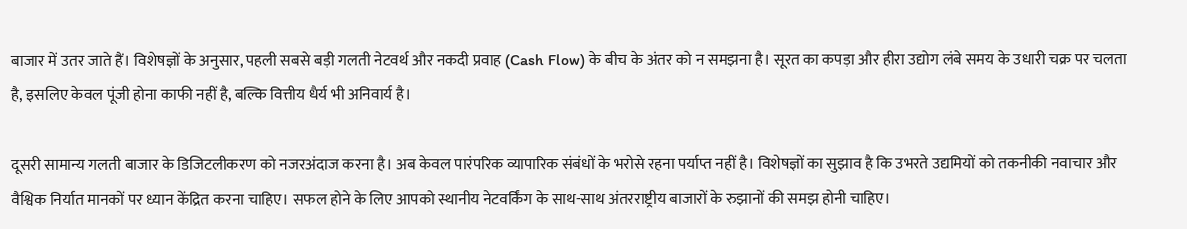बाजार में उतर जाते हैं। विशेषज्ञों के अनुसार, पहली सबसे बड़ी गलती नेटवर्थ और नकदी प्रवाह (Cash Flow) के बीच के अंतर को न समझना है। सूरत का कपड़ा और हीरा उद्योग लंबे समय के उधारी चक्र पर चलता है, इसलिए केवल पूंजी होना काफी नहीं है, बल्कि वित्तीय धैर्य भी अनिवार्य है।

दूसरी सामान्य गलती बाजार के डिजिटलीकरण को नजरअंदाज करना है। अब केवल पारंपरिक व्यापारिक संबंधों के भरोसे रहना पर्याप्त नहीं है। विशेषज्ञों का सुझाव है कि उभरते उद्यमियों को तकनीकी नवाचार और वैश्विक निर्यात मानकों पर ध्यान केंद्रित करना चाहिए। सफल होने के लिए आपको स्थानीय नेटवर्किंग के साथ-साथ अंतरराष्ट्रीय बाजारों के रुझानों की समझ होनी चाहिए।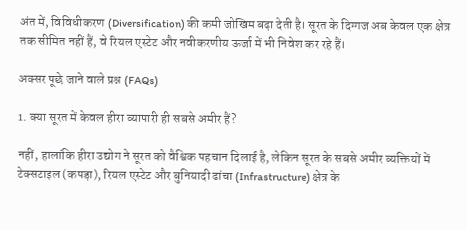अंत में, विविधीकरण (Diversification) की कमी जोखिम बढ़ा देती है। सूरत के दिग्गज अब केवल एक क्षेत्र तक सीमित नहीं हैं, वे रियल एस्टेट और नवीकरणीय ऊर्जा में भी निवेश कर रहे हैं।

अक्सर पूछे जाने वाले प्रश्न (FAQs)

1. क्या सूरत में केवल हीरा व्यापारी ही सबसे अमीर हैं?

नहीं, हालांकि हीरा उद्योग ने सूरत को वैश्विक पहचान दिलाई है, लेकिन सूरत के सबसे अमीर व्यक्तियों में टेक्सटाइल (कपड़ा), रियल एस्टेट और बुनियादी ढांचा (Infrastructure) क्षेत्र के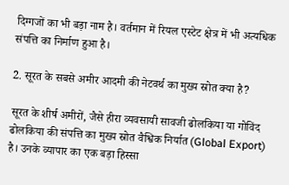दिग्गजों का भी बड़ा नाम है। वर्तमान में रियल एस्टेट क्षेत्र में भी अत्यधिक संपत्ति का निर्माण हुआ है।

2. सूरत के सबसे अमीर आदमी की नेटवर्थ का मुख्य स्रोत क्या है?

सूरत के शीर्ष अमीरों, जैसे हीरा व्यवसायी सावजी ढोलकिया या गोविंद ढोलकिया की संपत्ति का मुख्य स्रोत वैश्विक निर्यात (Global Export) है। उनके व्यापार का एक बड़ा हिस्सा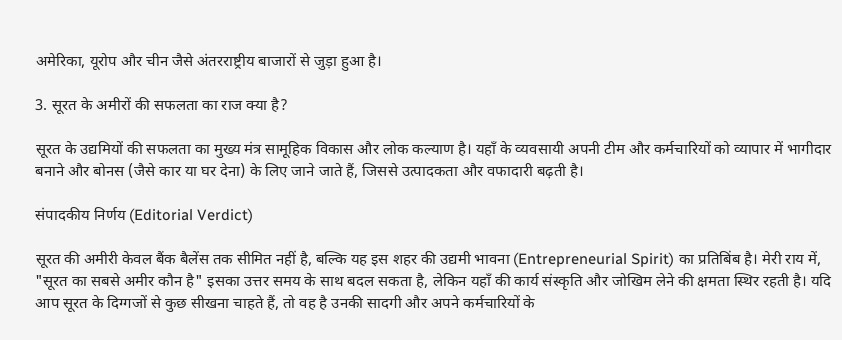अमेरिका, यूरोप और चीन जैसे अंतरराष्ट्रीय बाजारों से जुड़ा हुआ है।

3. सूरत के अमीरों की सफलता का राज क्या है?

सूरत के उद्यमियों की सफलता का मुख्य मंत्र सामूहिक विकास और लोक कल्याण है। यहाँ के व्यवसायी अपनी टीम और कर्मचारियों को व्यापार में भागीदार बनाने और बोनस (जैसे कार या घर देना) के लिए जाने जाते हैं, जिससे उत्पादकता और वफादारी बढ़ती है।

संपादकीय निर्णय (Editorial Verdict)

सूरत की अमीरी केवल बैंक बैलेंस तक सीमित नहीं है, बल्कि यह इस शहर की उद्यमी भावना (Entrepreneurial Spirit) का प्रतिबिंब है। मेरी राय में, "सूरत का सबसे अमीर कौन है" इसका उत्तर समय के साथ बदल सकता है, लेकिन यहाँ की कार्य संस्कृति और जोखिम लेने की क्षमता स्थिर रहती है। यदि आप सूरत के दिग्गजों से कुछ सीखना चाहते हैं, तो वह है उनकी सादगी और अपने कर्मचारियों के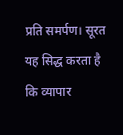प्रति समर्पण। सूरत यह सिद्ध करता है कि व्यापार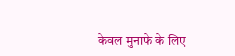केवल मुनाफे के लिए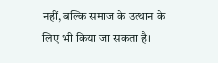नहीं, बल्कि समाज के उत्थान के लिए भी किया जा सकता है।